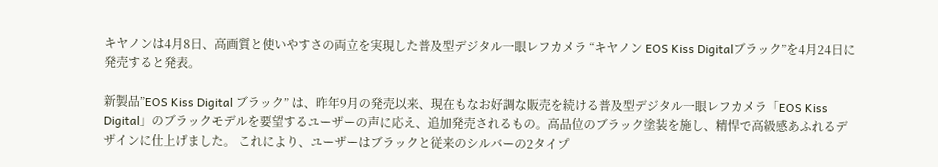キヤノンは4月8日、高画質と使いやすさの両立を実現した普及型デジタル一眼レフカメラ “キヤノン EOS Kiss Digitalブラック”を4月24日に発売すると発表。

新製品”EOS Kiss Digital ブラック” は、昨年9月の発売以来、現在もなお好調な販売を続ける普及型デジタル一眼レフカメラ「EOS Kiss Digital」のブラックモデルを要望するユーザーの声に応え、追加発売されるもの。高品位のブラック塗装を施し、精悍で高級感あふれるデザインに仕上げました。 これにより、ユーザーはブラックと従来のシルバーの2タイプ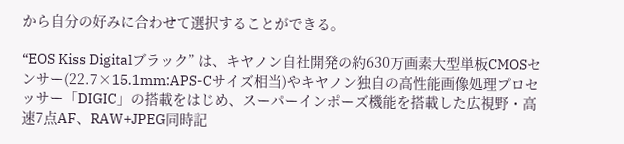から自分の好みに合わせて選択することができる。

“EOS Kiss Digitalブラック” は、キヤノン自社開発の約630万画素大型単板CMOSセンサー(22.7×15.1mm:APS-Cサイズ相当)やキヤノン独自の高性能画像処理プロセッサー「DIGIC」の搭載をはじめ、スーパーインポーズ機能を搭載した広視野・高速7点AF、RAW+JPEG同時記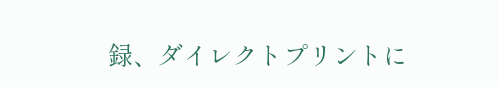録、ダイレクトプリントに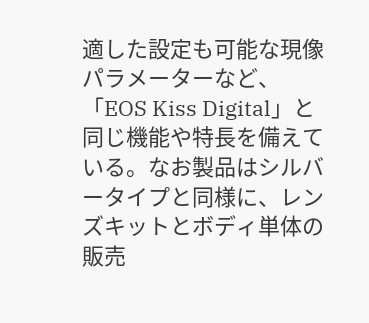適した設定も可能な現像パラメーターなど、「EOS Kiss Digital」と同じ機能や特長を備えている。なお製品はシルバータイプと同様に、レンズキットとボディ単体の販売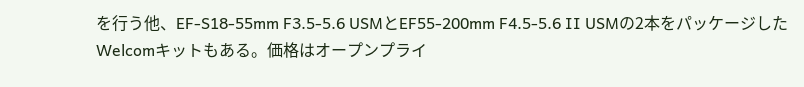を行う他、EF-S18-55mm F3.5-5.6 USMとEF55-200mm F4.5-5.6 II USMの2本をパッケージしたWelcomキットもある。価格はオープンプライ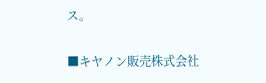ス。

■キヤノン販売株式会社